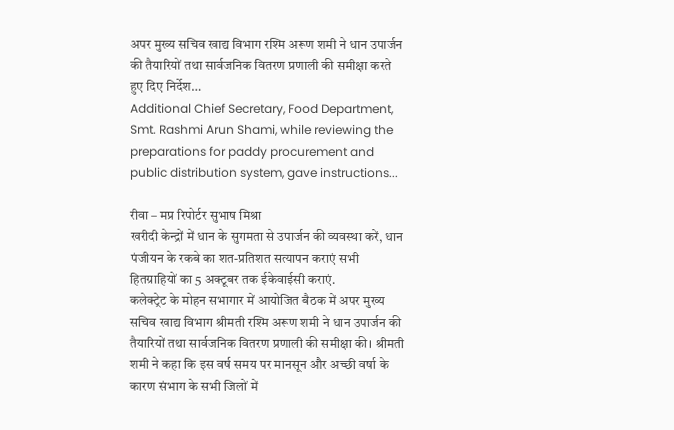अपर मुख्य सचिव खाद्य विभाग रश्मि अरूण शमी ने धान उपार्जन की तैयारियों तथा सार्वजनिक वितरण प्रणाली की समीक्षा करते हुए दिए निर्देश…
Additional Chief Secretary, Food Department, Smt. Rashmi Arun Shami, while reviewing the preparations for paddy procurement and public distribution system, gave instructions...

रीवा – मप्र रिपोर्टर सुभाष मिश्रा
खरीदी केन्द्रों में धान के सुगमता से उपार्जन की व्यवस्था करें, धान पंजीयन के रकबे का शत-प्रतिशत सत्यापन कराएं सभी हितग्राहियों का 5 अक्टूबर तक ईकेवाईसी कराएं.
कलेक्ट्रेट के मोहन सभागार में आयोजित बैठक में अपर मुख्य सचिव खाद्य विभाग श्रीमती रश्मि अरूण शमी ने धान उपार्जन की तैयारियों तथा सार्वजनिक वितरण प्रणाली की समीक्षा की। श्रीमती शमी ने कहा कि इस वर्ष समय पर मानसून और अच्छी वर्षा के कारण संभाग के सभी जिलों में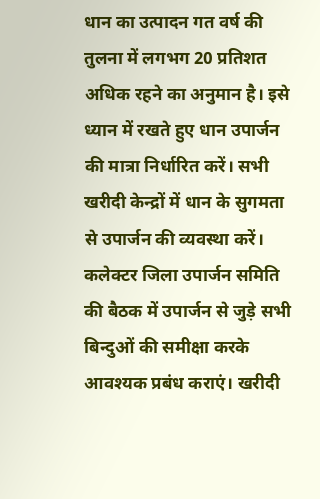धान का उत्पादन गत वर्ष की तुलना में लगभग 20 प्रतिशत अधिक रहने का अनुमान है। इसे ध्यान में रखते हुए धान उपार्जन की मात्रा निर्धारित करें। सभी खरीदी केन्द्रों में धान के सुगमता से उपार्जन की व्यवस्था करें। कलेक्टर जिला उपार्जन समिति की बैठक में उपार्जन से जुड़े सभी बिन्दुओं की समीक्षा करके आवश्यक प्रबंध कराएं। खरीदी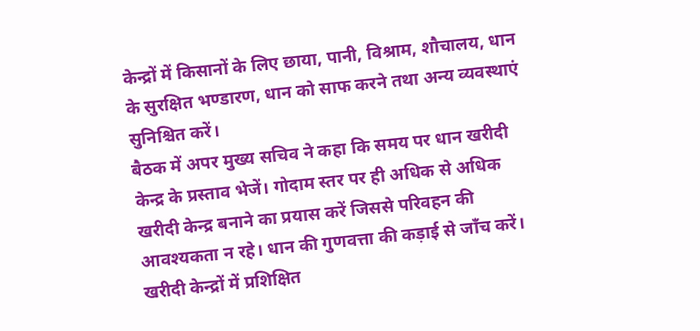केन्द्रों में किसानों के लिए छाया, पानी, विश्राम, शौचालय, धान के सुरक्षित भण्डारण, धान को साफ करने तथा अन्य व्यवस्थाएं सुनिश्चित करें।
बैठक में अपर मुख्य सचिव ने कहा कि समय पर धान खरीदी केन्द्र के प्रस्ताव भेजें। गोदाम स्तर पर ही अधिक से अधिक खरीदी केन्द्र बनाने का प्रयास करें जिससे परिवहन की आवश्यकता न रहे। धान की गुणवत्ता की कड़ाई से जाँच करें। खरीदी केन्द्रों में प्रशिक्षित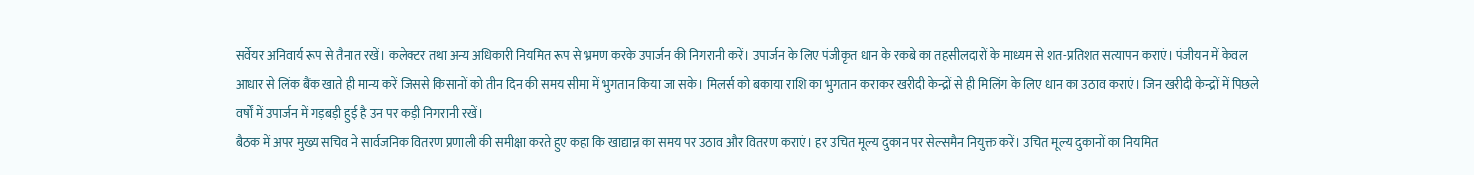सर्वेयर अनिवार्य रूप से तैनात रखें। कलेक्टर तथा अन्य अधिकारी नियमित रूप से भ्रमण करके उपार्जन की निगरानी करें। उपार्जन के लिए पंजीकृत धान के रकबे का तहसीलदारों के माध्यम से शत-प्रतिशत सत्यापन कराएं। पंजीयन में केवल आधार से लिंक बैंक खाते ही मान्य करें जिससे किसानों को तीन दिन की समय सीमा में भुगतान किया जा सके। मिलर्स को बकाया राशि का भुगतान कराकर खरीदी केन्द्रों से ही मिलिंग के लिए धान का उठाव कराएं। जिन खरीदी केन्द्रों में पिछले वर्षों में उपार्जन में गड़बड़ी हुई है उन पर कड़ी निगरानी रखें।
बैठक में अपर मुख्य सचिव ने सार्वजनिक वितरण प्रणाली की समीक्षा करते हुए कहा कि खाद्यान्न का समय पर उठाव और वितरण कराएं। हर उचित मूल्य दुकान पर सेल्समैन नियुक्त करें। उचित मूल्य दुकानों का नियमित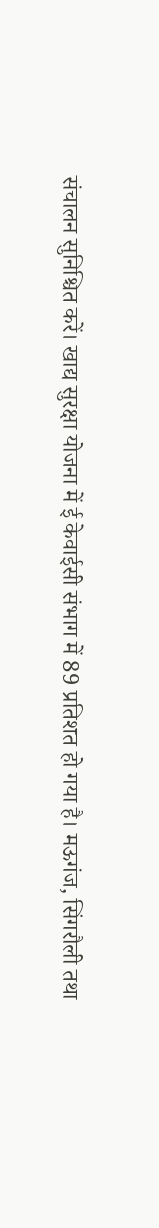संचालन सुनिश्चित करें। खाद्य सुरक्षा योजना में ई केवाईसी संभाग में 89 प्रतिशत हो गया है। मऊगंज, सिंगरौली तथा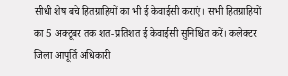सीधी शेष बचे हितग्राहियों का भी ई केवाईसी कराएं। सभी हितग्राहियों का 5 अक्टूबर तक शत-प्रतिशत ई केवाईसी सुनिश्चित करें। कलेक्टर जिला आपूर्ति अधिकारी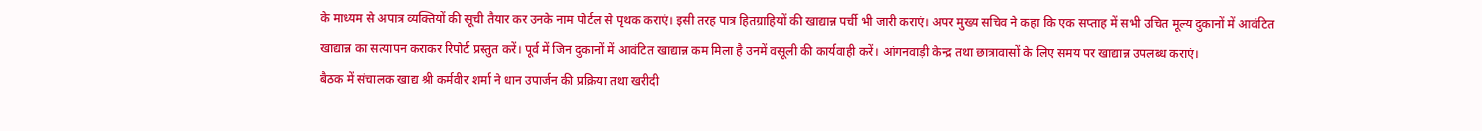के माध्यम से अपात्र व्यक्तियों की सूची तैयार कर उनके नाम पोर्टल से पृथक कराएं। इसी तरह पात्र हितग्राहियों की खाद्यान्न पर्ची भी जारी कराएं। अपर मुख्य सचिव ने कहा कि एक सप्ताह में सभी उचित मूल्य दुकानों में आवंटित खाद्यान्न का सत्यापन कराकर रिपोर्ट प्रस्तुत करें। पूर्व में जिन दुकानों में आवंटित खाद्यान्न कम मिला है उनमें वसूली की कार्यवाही करें। आंगनवाड़ी केन्द्र तथा छात्रावासों के लिए समय पर खाद्यान्न उपलब्ध कराएं।
बैठक में संचालक खाद्य श्री कर्मवीर शर्मा ने धान उपार्जन की प्रक्रिया तथा खरीदी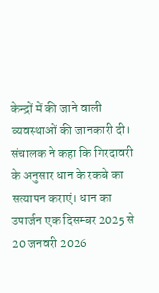केन्द्रों में की जाने वाली व्यवस्थाओं की जानकारी दी। संचालक ने कहा कि गिरदावरी के अनुसार धान के रकबे का सत्यापन कराएं। धान का उपार्जन एक दिसम्बर 2025 से 20 जनवरी 2026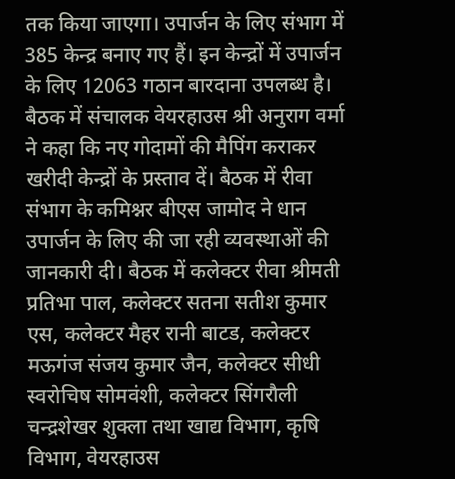तक किया जाएगा। उपार्जन के लिए संभाग में 385 केन्द्र बनाए गए हैं। इन केन्द्रों में उपार्जन के लिए 12063 गठान बारदाना उपलब्ध है। बैठक में संचालक वेयरहाउस श्री अनुराग वर्मा ने कहा कि नए गोदामों की मैपिंग कराकर खरीदी केन्द्रों के प्रस्ताव दें। बैठक में रीवा संभाग के कमिश्नर बीएस जामोद ने धान उपार्जन के लिए की जा रही व्यवस्थाओं की जानकारी दी। बैठक में कलेक्टर रीवा श्रीमती प्रतिभा पाल, कलेक्टर सतना सतीश कुमार एस, कलेक्टर मैहर रानी बाटड, कलेक्टर मऊगंज संजय कुमार जैन, कलेक्टर सीधी स्वरोचिष सोमवंशी, कलेक्टर सिंगरौली चन्द्रशेखर शुक्ला तथा खाद्य विभाग, कृषि विभाग, वेयरहाउस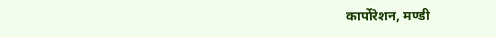कार्पोरेशन, मण्डी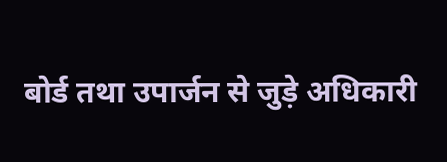बोर्ड तथा उपार्जन से जुड़े अधिकारी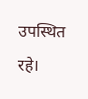उपस्थित रहे।